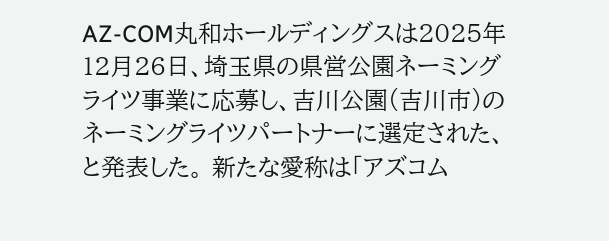AZ-COM丸和ホールディングスは2025年12月26日、埼玉県の県営公園ネーミングライツ事業に応募し、吉川公園(吉川市)のネーミングライツパートナーに選定された、と発表した。 新たな愛称は「アズコム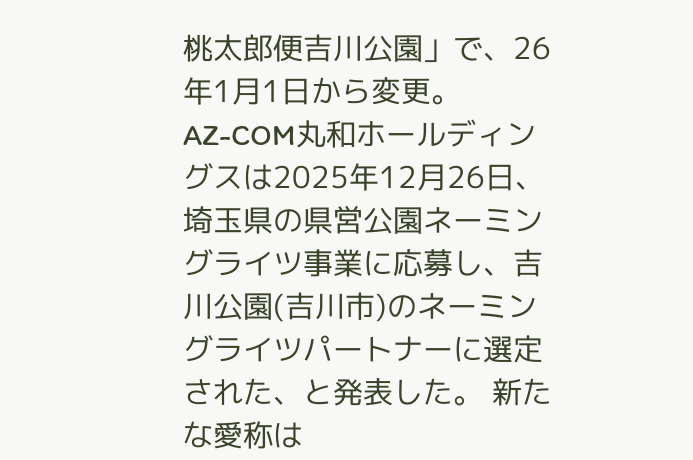桃太郎便吉川公園」で、26年1月1日から変更。
AZ-COM丸和ホールディングスは2025年12月26日、埼玉県の県営公園ネーミングライツ事業に応募し、吉川公園(吉川市)のネーミングライツパートナーに選定された、と発表した。 新たな愛称は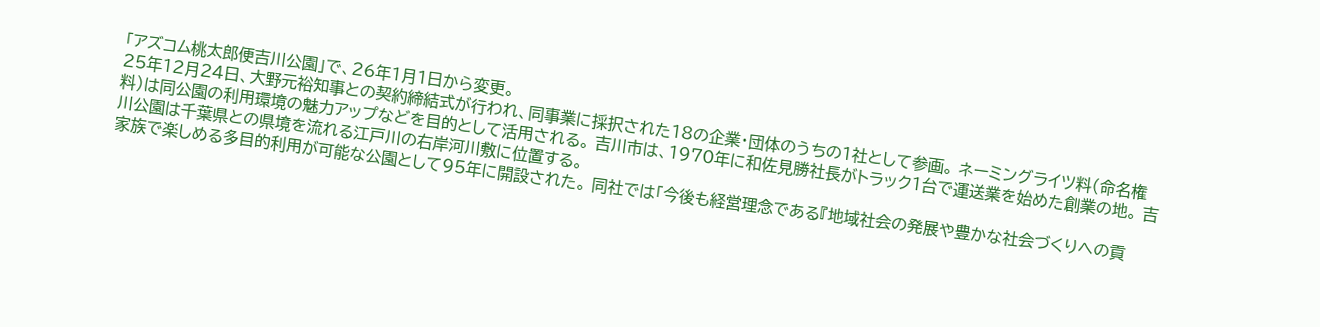「アズコム桃太郎便吉川公園」で、26年1月1日から変更。
25年12月24日、大野元裕知事との契約締結式が行われ、同事業に採択された18の企業・団体のうちの1社として参画。 ネーミングライツ料(命名権料)は同公園の利用環境の魅力アップなどを目的として活用される。 吉川市は、1970年に和佐見勝社長がトラック1台で運送業を始めた創業の地。 吉川公園は千葉県との県境を流れる江戸川の右岸河川敷に位置する。
家族で楽しめる多目的利用が可能な公園として95年に開設された。 同社では「今後も経営理念である『地域社会の発展や豊かな社会づくりへの貢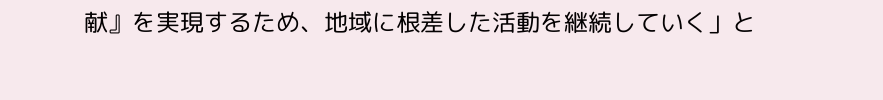献』を実現するため、地域に根差した活動を継続していく」と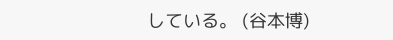している。 (谷本博)